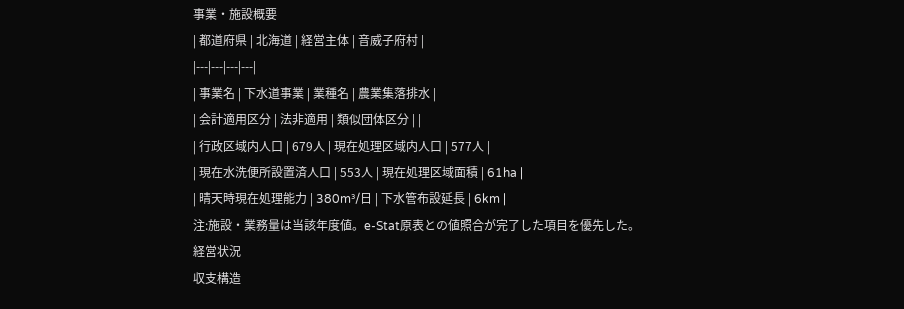事業・施設概要
| 都道府県 | 北海道 | 経営主体 | 音威子府村 |
|---|---|---|---|
| 事業名 | 下水道事業 | 業種名 | 農業集落排水 |
| 会計適用区分 | 法非適用 | 類似団体区分 | |
| 行政区域内人口 | 679人 | 現在処理区域内人口 | 577人 |
| 現在水洗便所設置済人口 | 553人 | 現在処理区域面積 | 61ha |
| 晴天時現在処理能力 | 380m³/日 | 下水管布設延長 | 6km |
注:施設・業務量は当該年度値。e-Stat原表との値照合が完了した項目を優先した。
経営状況
収支構造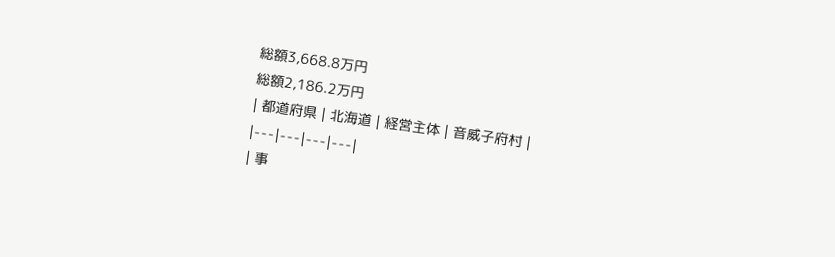総額3,668.8万円
総額2,186.2万円
| 都道府県 | 北海道 | 経営主体 | 音威子府村 |
|---|---|---|---|
| 事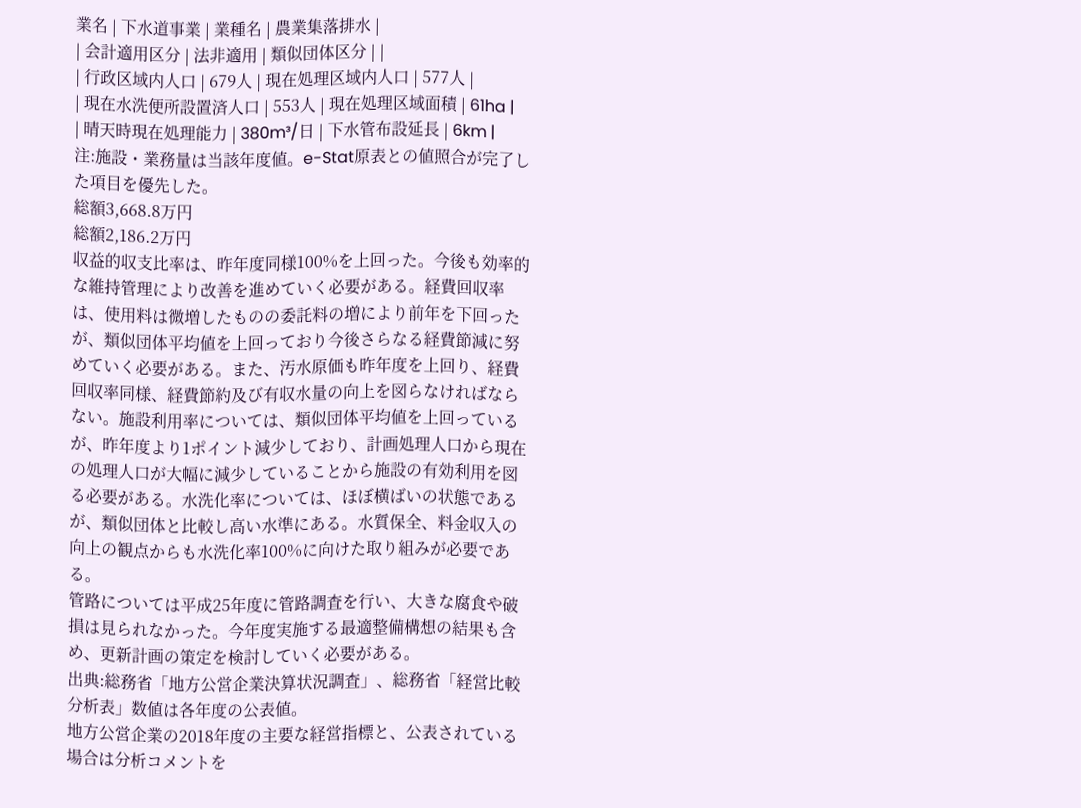業名 | 下水道事業 | 業種名 | 農業集落排水 |
| 会計適用区分 | 法非適用 | 類似団体区分 | |
| 行政区域内人口 | 679人 | 現在処理区域内人口 | 577人 |
| 現在水洗便所設置済人口 | 553人 | 現在処理区域面積 | 61ha |
| 晴天時現在処理能力 | 380m³/日 | 下水管布設延長 | 6km |
注:施設・業務量は当該年度値。e-Stat原表との値照合が完了した項目を優先した。
総額3,668.8万円
総額2,186.2万円
収益的収支比率は、昨年度同様100%を上回った。今後も効率的な維持管理により改善を進めていく必要がある。経費回収率は、使用料は微増したものの委託料の増により前年を下回ったが、類似団体平均値を上回っており今後さらなる経費節減に努めていく必要がある。また、汚水原価も昨年度を上回り、経費回収率同様、経費節約及び有収水量の向上を図らなければならない。施設利用率については、類似団体平均値を上回っているが、昨年度より1ポイント減少しており、計画処理人口から現在の処理人口が大幅に減少していることから施設の有効利用を図る必要がある。水洗化率については、ほぼ横ばいの状態であるが、類似団体と比較し高い水準にある。水質保全、料金収入の向上の観点からも水洗化率100%に向けた取り組みが必要である。
管路については平成25年度に管路調査を行い、大きな腐食や破損は見られなかった。今年度実施する最適整備構想の結果も含め、更新計画の策定を検討していく必要がある。
出典:総務省「地方公営企業決算状況調査」、総務省「経営比較分析表」数値は各年度の公表値。
地方公営企業の2018年度の主要な経営指標と、公表されている場合は分析コメントを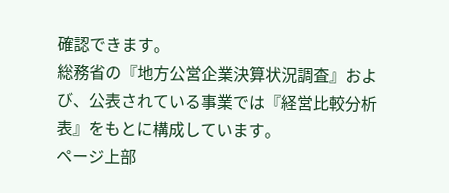確認できます。
総務省の『地方公営企業決算状況調査』および、公表されている事業では『経営比較分析表』をもとに構成しています。
ページ上部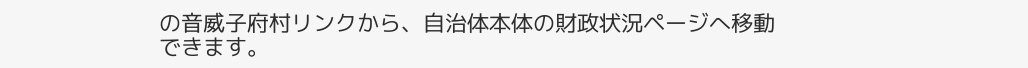の音威子府村リンクから、自治体本体の財政状況ページへ移動できます。